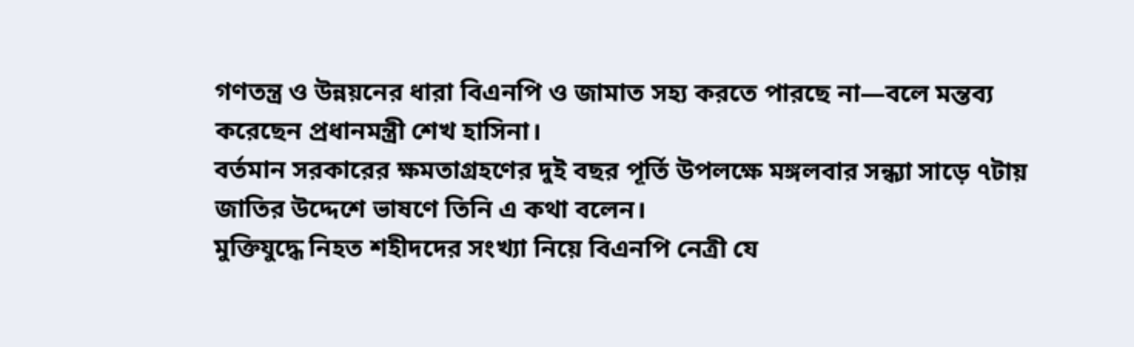গণতন্ত্র ও উন্নয়নের ধারা বিএনপি ও জামাত সহ্য করতে পারছে না—বলে মন্তব্য করেছেন প্রধানমন্ত্রী শেখ হাসিনা।
বর্তমান সরকারের ক্ষমতাগ্রহণের দুই বছর পূর্তি উপলক্ষে মঙ্গলবার সন্ধ্যা সাড়ে ৭টায় জাতির উদ্দেশে ভাষণে তিনি এ কথা বলেন।
মুক্তিযুদ্ধে নিহত শহীদদের সংখ্যা নিয়ে বিএনপি নেত্রী যে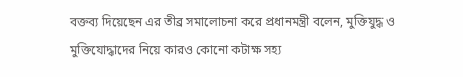বক্তব্য দিয়েছেন এর তীব্র সমালোচনা করে প্রধানমন্ত্রী বলেন, মুক্তিযুদ্ধ ও মুক্তিযোদ্ধাদের নিয়ে কারও কোনো কটাক্ষ সহ্য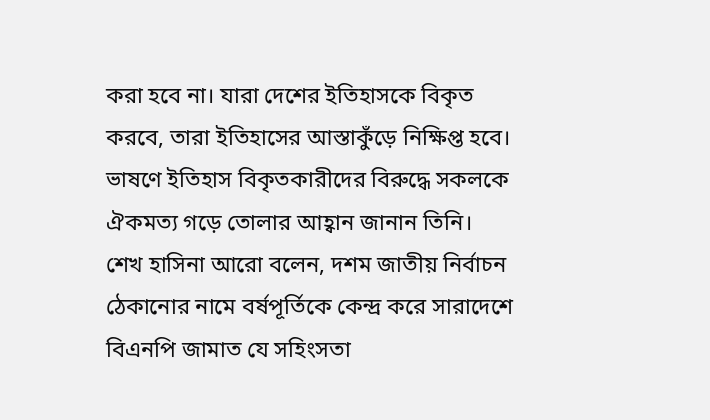করা হবে না। যারা দেশের ইতিহাসকে বিকৃত করবে, তারা ইতিহাসের আস্তাকুঁড়ে নিক্ষিপ্ত হবে।
ভাষণে ইতিহাস বিকৃতকারীদের বিরুদ্ধে সকলকে ঐকমত্য গড়ে তোলার আহ্বান জানান তিনি।
শেখ হাসিনা আরো বলেন, দশম জাতীয় নির্বাচন ঠেকানোর নামে বর্ষপূর্তিকে কেন্দ্র করে সারাদেশে বিএনপি জামাত যে সহিংসতা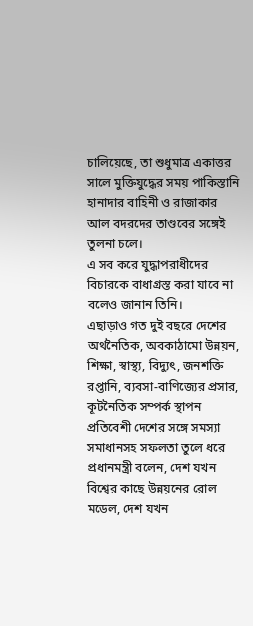চালিয়েছে, তা শুধুমাত্র একাত্তর সালে মুক্তিযুদ্ধের সময় পাকিস্তানি হানাদার বাহিনী ও রাজাকার আল বদরদের তাণ্ডবের সঙ্গেই তুলনা চলে।
এ সব করে যুদ্ধাপরাধীদের বিচারকে বাধাগ্রস্ত করা যাবে না বলেও জানান তিনি।
এছাড়াও গত দুই বছরে দেশের অর্থনৈতিক, অবকাঠামো উন্নয়ন, শিক্ষা, স্বাস্থ্য, বিদ্যুৎ, জনশক্তি রপ্তানি, ব্যবসা-বাণিজ্যের প্রসার, কূটনৈতিক সম্পর্ক স্থাপন প্রতিবেশী দেশের সঙ্গে সমস্যা সমাধানসহ সফলতা তুলে ধরে প্রধানমন্ত্রী বলেন, দেশ যখন বিশ্বের কাছে উন্নয়নের রোল মডেল, দেশ যখন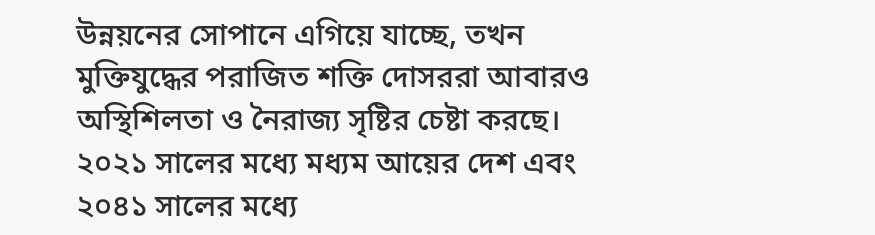উন্নয়নের সোপানে এগিয়ে যাচ্ছে, তখন মুক্তিযুদ্ধের পরাজিত শক্তি দোসররা আবারও অস্থিশিলতা ও নৈরাজ্য সৃষ্টির চেষ্টা করছে।
২০২১ সালের মধ্যে মধ্যম আয়ের দেশ এবং ২০৪১ সালের মধ্যে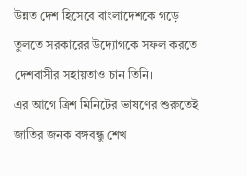উন্নত দেশ হিসেবে বাংলাদেশকে গড়ে তুলতে সরকারের উদ্যোগকে সফল করতে দেশবাসীর সহায়তাও চান তিনি।
এর আগে ত্রিশ মিনিটের ভাষণের শুরুতেই জাতির জনক বঙ্গবন্ধু শেখ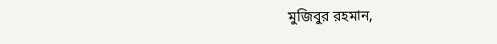মুজিবুর রহমান,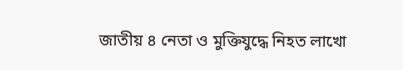জাতীয় ৪ নেতা ও মুক্তিযুদ্ধে নিহত লাখো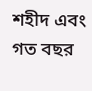শহীদ এবং গত বছর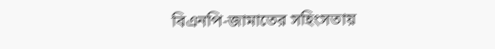বিএনপি-জামাতের সহিংসতায়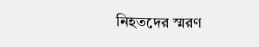নিহতদের স্মরণ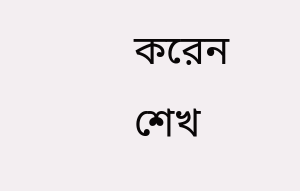করেন শেখ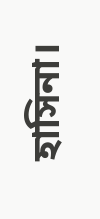হাসিনা।